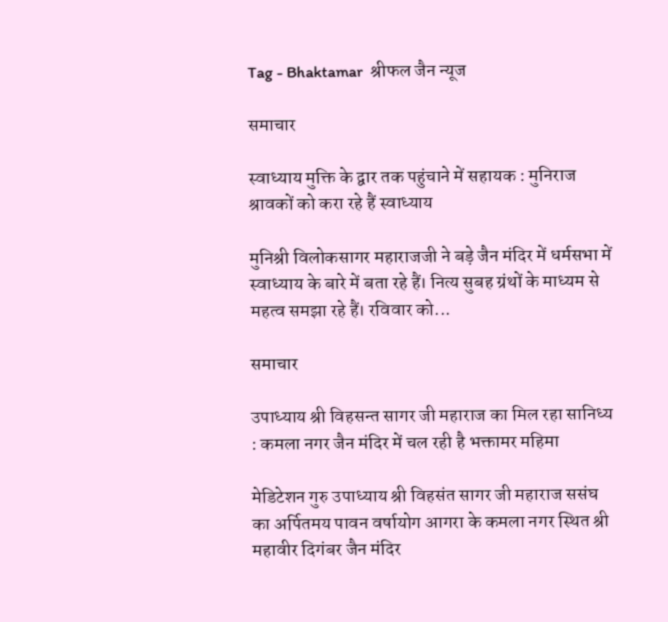Tag - Bhaktamar  श्रीफल जैन न्यूज

समाचार

स्वाध्याय मुक्ति के द्वार तक पहुंचाने में सहायक : मुनिराज श्रावकों को करा रहे हैं स्वाध्याय

मुनिश्री विलोकसागर महाराजजी ने बड़े जैन मंदिर में धर्मसभा में स्वाध्याय के बारे में बता रहे हैं। नित्य सुबह ग्रंथों के माध्यम से महत्व समझा रहे हैं। रविवार को...

समाचार

उपाध्याय श्री विहसन्त सागर जी महाराज का मिल रहा सानिध्य : कमला नगर जैन मंदिर में चल रही है भक्तामर महिमा

मेडिटेशन गुरु उपाध्याय श्री विहसंत सागर जी महाराज ससंघ का अर्पितमय पावन वर्षायोग आगरा के कमला नगर स्थित श्री महावीर दिगंबर जैन मंदिर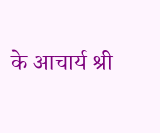के आचार्य श्री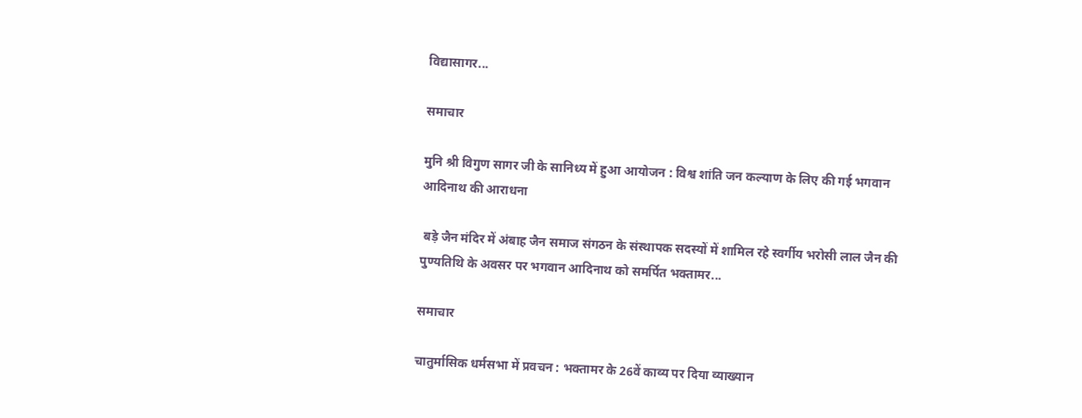विद्यासागर...

समाचार

मुनि श्री विगुण सागर जी के सानिध्य में हुआ आयोजन : विश्व शांति जन कल्याण के लिए की गई भगवान आदिनाथ की आराधना

 बड़े जैन मंदिर में अंबाह जैन समाज संगठन के संस्थापक सदस्यों में शामिल रहे स्वर्गीय भरोसी लाल जैन की पुण्यतिथि के अवसर पर भगवान आदिनाथ को समर्पित भक्तामर...

समाचार

चातुर्मासिक धर्मसभा में प्रवचन : भक्तामर के 26वें काव्य पर दिया व्याख्यान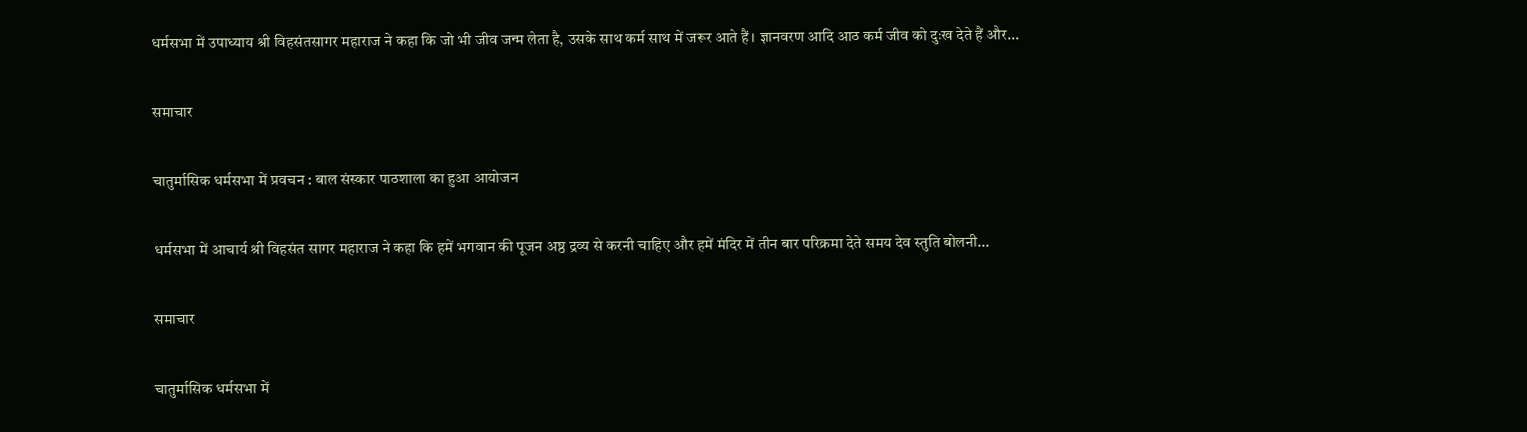धर्मसभा में उपाध्याय श्री विहसंतसागर महाराज ने कहा कि जो भी जीव जन्म लेता है, उसके साथ कर्म साथ में जरूर आते हैं। ज्ञानवरण आदि आठ कर्म जीव को दुःख देते हैं और...

समाचार

चातुर्मासिक धर्मसभा में प्रवचन : बाल संस्कार पाठशाला का हुआ आयोजन

धर्मसभा में आचार्य श्री विहसंत सागर महाराज ने कहा कि हमें भगवान की पूजन अष्ठ द्रव्य से करनी चाहिए और हमें मंदिर में तीन बार परिक्रमा देते समय देव स्तुति बोलनी...

समाचार

चातुर्मासिक धर्मसभा में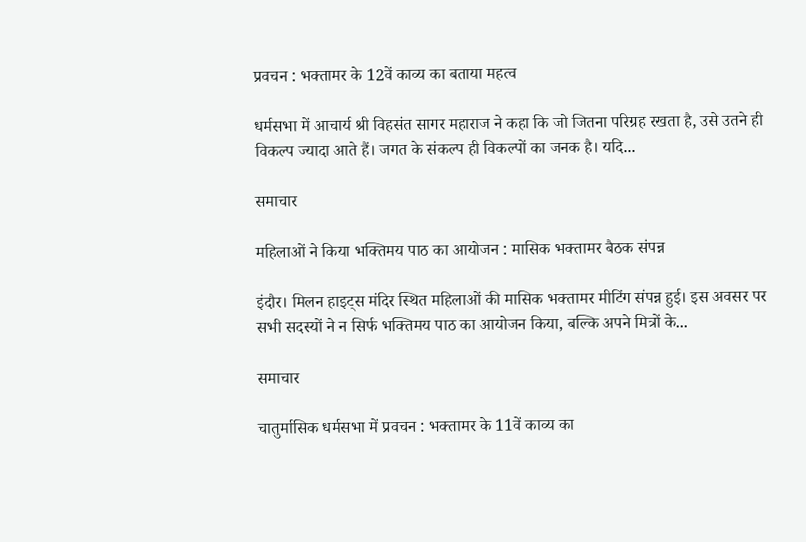प्रवचन : भक्तामर के 12वें काव्य का बताया महत्व

धर्मसभा में आचार्य श्री विहसंत सागर महाराज ने कहा कि जो जितना परिग्रह रखता है, उसे उतने ही विकल्प ज्यादा आते हैं। जगत के संकल्प ही विकल्पों का जनक है। यदि...

समाचार

महिलाओं ने किया भक्तिमय पाठ का आयोजन : मासिक भक्तामर बैठक संपन्न

इंदौर। मिलन हाइट्स मंदिर स्थित महिलाओं की मासिक भक्तामर मीटिंग संपन्न हुई। इस अवसर पर सभी सदस्यों ने न सिर्फ भक्तिमय पाठ का आयोजन किया, बल्कि अपने मित्रों के...

समाचार

चातुर्मासिक धर्मसभा में प्रवचन : भक्तामर के 11वें काव्य का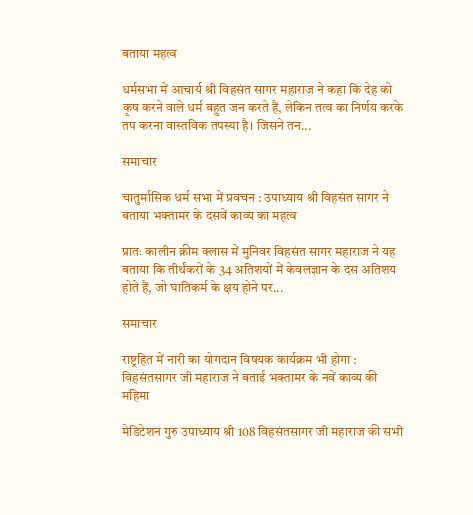बताया महत्व

धर्मसभा में आचार्य श्री विहसंत सागर महाराज ने कहा कि देह को कृष करने वाले धर्म बहुत जन करते हैं, लेकिन तत्व का निर्णय करके तप करना वास्तविक तपस्या है। जिसने तन...

समाचार

चातुर्मासिक धर्म सभा में प्रवचन : उपाध्याय श्री विहसंत सागर ने बताया भक्तामर के दसवें काव्य का महत्व

प्रातः कालीन क्रीम क्लास में मुनिवर विहसंत सागर महाराज ने यह बताया कि तीर्थंकरों के 34 अतिशयों में केवलज्ञान के दस अतिशय होते हैं, जो घातिकर्म के क्षय होने पर...

समाचार

राष्ट्रहित में नारी का योगदान विषयक कार्यक्रम भी होगा : विहसंतसागर जी महाराज ने बताई भक्तामर के नवें काव्य की महिमा

मेडिटेशन गुरु उपाध्याय श्री 108 विहसंतसागर जी महाराज की सभी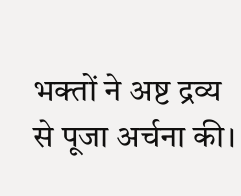भक्तों ने अष्ट द्रव्य से पूजा अर्चना की।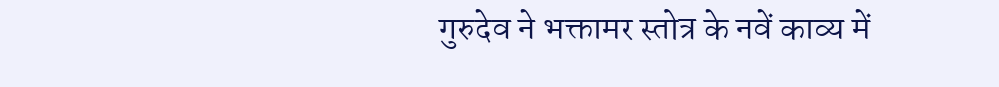गुरुदेव ने भक्तामर स्तोत्र के नवें काव्य में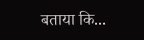बताया कि...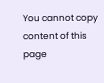You cannot copy content of this page